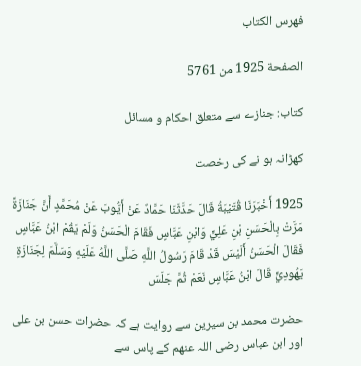فهرس الكتاب

الصفحة 1925 من 5761

کتاب: جنازے سے متعلق احکام و مسائل

کھڑانہ ہو نے کی رخصت

1925 أَخْبَرَنَا قُتَيْبَةُ قَالَ حَدَّثَنَا حَمَّادٌ عَنْ أَيُّوبَ عَنْ مُحَمَّدٍ أَنَّ جَنَازَةً مَرَّتْ بِالْحَسَنِ بْنِ عَلِيٍّ وَابْنِ عَبَّاسٍ فَقَامَ الْحَسَنُ وَلَمْ يَقُمْ ابْنُ عَبَّاسٍ فَقَالَ الْحَسَنُ أَلَيْسَ قَدْ قَامَ رَسُولُ اللَّهِ صَلَّى اللَّهُ عَلَيْهِ وَسَلَّمَ لِجَنَازَةِ يَهُودِيٍّ قَالَ ابْنُ عَبَّاسٍ نَعَمْ ثُمَّ جَلَسَ

حضرت محمد بن سیرین سے روایت ہے کہ حضرات حسن بن علی اور ابن عباس رضی اللہ عنھم کے پاس سے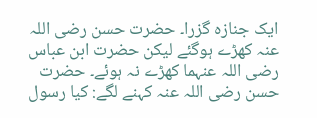ایک جنازہ گزرا۔ حضرت حسن رضی اللہ عنہ کھڑے ہوگئے لیکن حضرت ابن عباس رضی اللہ عنہما کھڑے نہ ہوئے۔ حضرت حسن رضی اللہ عنہ کہنے لگے: کیا رسول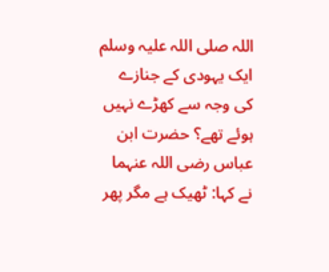اللہ صلی اللہ علیہ وسلم ایک یہودی کے جنازے کی وجہ سے کھڑے نہیں ہوئے تھے؟ حضرت ابن عباس رضی اللہ عنہما نے کہا: ٹھیک ہے مگر پھر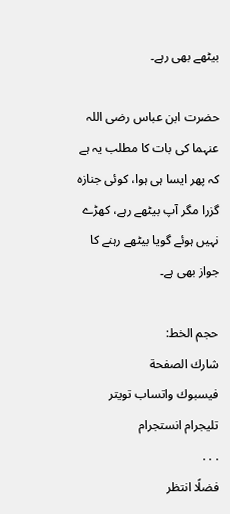بیٹھے بھی رہے۔

حضرت ابن عباس رضی اللہ عنہما کی بات کا مطلب یہ ہے کہ پھر ایسا ہی ہوا، کوئی جنازہ گزرا مگر آپ بیٹھے رہے، کھڑے نہیں ہوئے گویا بیٹھے رہنے کا جواز بھی ہے۔

حجم الخط:
شارك الصفحة
فيسبوك واتساب تويتر تليجرام انستجرام
. . .
فضلًا انتظر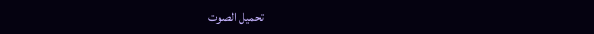تحميل الصوت